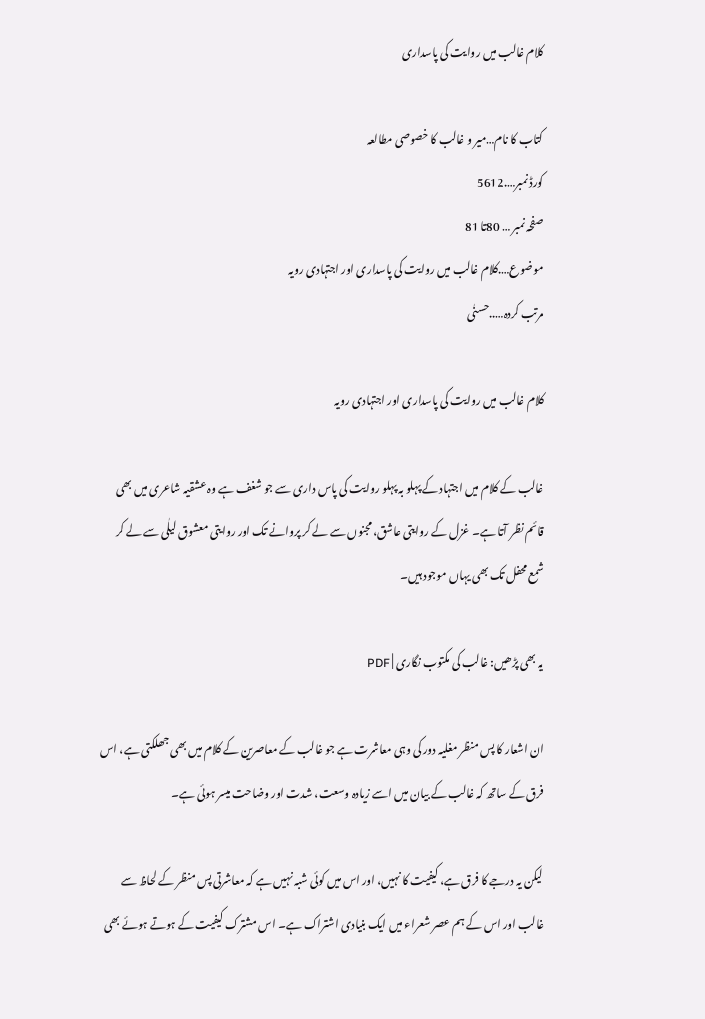کلام غالب میں روایت کی پاسداری

کتاب کا نام…میر و غالب کا خصوصی مطالعہ
کورڈ نمبر….5612
صفحہ نمبر … 80تا 81
موضوع….کلام غالب میں روایت کی پاسداری اور اجتہادی رویہ
مرتب کردہ…..حسنٰی

کلام غالب میں روایت کی پاسداری اور اجتہادی رویہ

غالب کے کلام میں اجتہاد کے پہلو بہ پہلو روایت کی پاس داری سے جو شغف ہے وہ عشقیہ شاعری میں بھی قائم نظر آتا ہے۔ غزل کے روایتی عاشق، مجنوں سے لے کر پروانے تک اور روایتی معشوق لیلٰی سے لے کر شمع محفل تک بھی یہاں موجود ہیں۔

یہ بھی پڑھیں: غالب کی مکتوب نگاری | PDF

ان اشعار کا پس منظر مغلیہ دور کی وہی معاشرت ہے جو غالب کے معاصرین کے کلام میں بھی جھلکتی ہے، اس فرق کے ساتھ کہ غالب کے بیان میں اسے زیادہ وسعت، شدت اور وضاحت میسر ہوئی ہے۔

لیکن یہ درجے کا فرق ہے، کیفیت کا نہیں، اور اس میں کوئی شبہ نہیں ہے کہ معاشرتی پس منظر کے لحاظ سے غالب اور اس کے ہم عصر شعراء میں ایک بنیادی اشتراک ہے۔ اس مشترک کیفیت کے ہوتے ہوئے بھی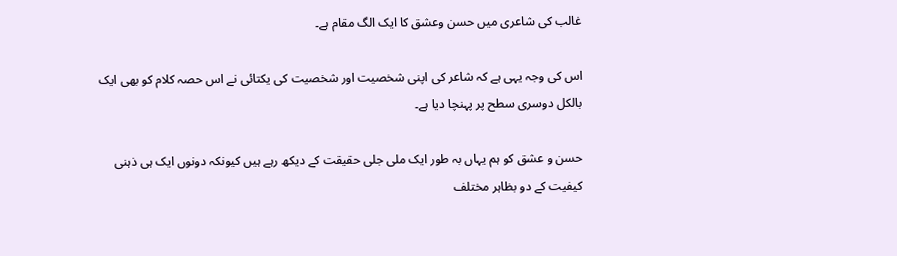غالب کی شاعری میں حسن وعشق کا ایک الگ مقام ہے۔

اس کی وجہ یہی ہے کہ شاعر کی اپنی شخصیت اور شخصیت کی یکتائی نے اس حصہ کلام کو بھی ایک بالکل دوسری سطح پر پہنچا دیا ہے۔

حسن و عشق کو ہم یہاں بہ طور ایک ملی جلی حقیقت کے دیکھ رہے ہیں کیونکہ دونوں ایک ہی ذہنی کیفیت کے دو بظاہر مختلف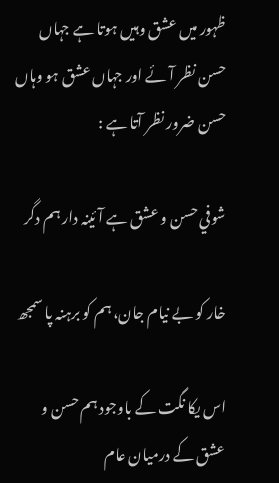ظہور میں عشق وہیں ہوتا ہے جہاں حسن نظر آئے اور جہاں عشق ہو وہاں حسن ضرور نظر آتا ہے :

شوفي حسن و عشق ہے آئینہ دار ہم دگر

خار کو بے نیام جان، ہم کو برہنہ پا سمجھ

اس یکا نگت کے باوجود ہم حسن و عشق کے درمیان عام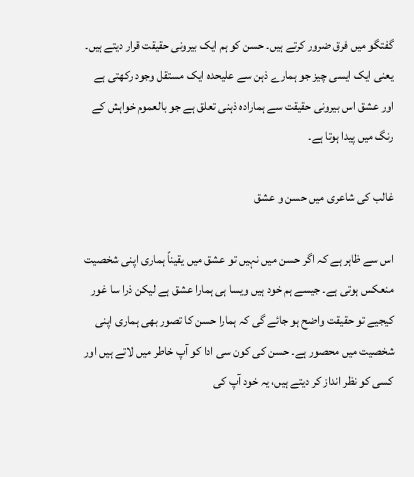گفتگو میں فرق ضرور کرتے ہیں۔ حسن کو ہم ایک بیرونی حقیقت قرار دیتے ہیں۔ یعنی ایک ایسی چیز جو ہمارے ذہن سے علیحدہ ایک مستقل وجود رکھتی ہے اور عشق اس بیرونی حقیقت سے ہمارادہ ذہنی تعلق ہے جو بالعموم خواہش کے رنگ میں پیدا ہوتا ہے۔

غالب کی شاعری میں حسن و عشق

اس سے ظاہر ہے کہ اگر حسن میں نہیں تو عشق میں یقیناً ہماری اپنی شخصیت منعکس ہوتی ہے۔ جیسے ہم خود ہیں ویسا ہی ہمارا عشق ہے لیکن ذرا سا غور کیجیے تو حقیقت واضح ہو جائے گی کہ ہمارا حسن کا تصور بھی ہماری اپنی شخصیت میں محصور ہے۔ حسن کی کون سی ادا کو آپ خاطر میں لاتے ہیں اور کسی کو نظر انداز کر دیتے ہیں، یہ خود آپ کی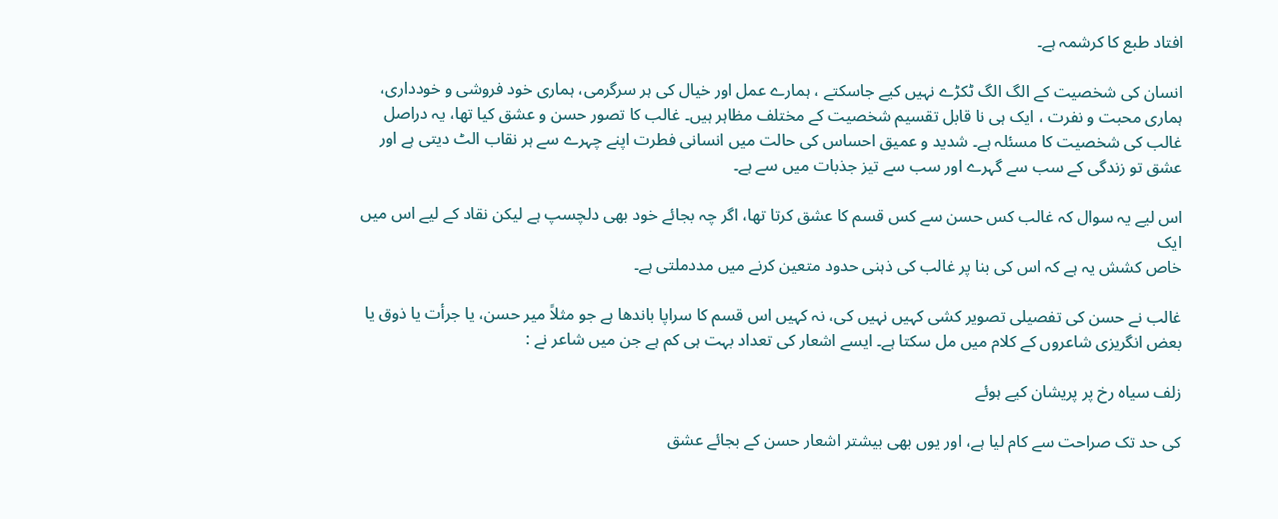افتاد طبع کا کرشمہ ہے۔

انسان کی شخصیت کے الگ الگ ٹکڑے نہیں کیے جاسکتے ، ہمارے عمل اور خیال کی ہر سرگرمی، ہماری خود فروشی و خودداری، ہماری محبت و نفرت ، ایک ہی نا قابل تقسیم شخصیت کے مختلف مظاہر ہیں۔ غالب کا تصور حسن و عشق کیا تھا، یہ دراصل غالب کی شخصیت کا مسئلہ ہے۔ شدید و عمیق احساس کی حالت میں انسانی فطرت اپنے چہرے سے ہر نقاب الٹ دیتی ہے اور عشق تو زندگی کے سب سے گہرے اور سب سے تیز جذبات میں سے ہے۔

اس لیے یہ سوال کہ غالب کس حسن سے کس قسم کا عشق کرتا تھا، اگر چہ بجائے خود بھی دلچسپ ہے لیکن نقاد کے لیے اس میں ایک
خاص کشش یہ ہے کہ اس کی بنا پر غالب کی ذہنی حدود متعین کرنے میں مددملتی ہے۔

غالب نے حسن کی تفصیلی تصویر کشی کہیں نہیں کی، نہ کہیں اس قسم کا سراپا باندھا ہے جو مثلاً میر حسن، یا جرأت یا ذوق یا بعض انگریزی شاعروں کے کلام میں مل سکتا ہے۔ ایسے اشعار کی تعداد بہت ہی کم ہے جن میں شاعر نے :

زلف سیاه رخ پر پریشان کیے ہوئے

کی حد تک صراحت سے کام لیا ہے، اور یوں بھی بیشتر اشعار حسن کے بجائے عشق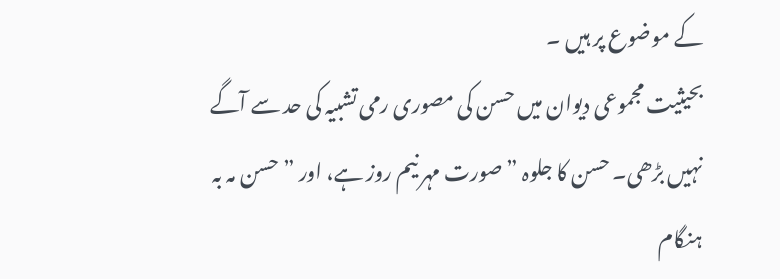کے موضوع پر ہیں ۔
بحیثیت مجموعی دیوان میں حسن کی مصوری رمی تشبیہ کی حد سے آگے نہیں بڑھی۔ حسن کا جلوہ ” صورت مہر نیم روز ہے، اور ” حسن مہ بہ ہنگام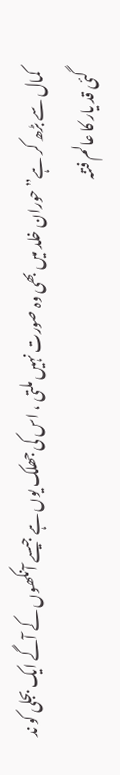کمال سے بڑھ کر ہے” حوران خلد میں بھی وہ صورت نہیں ملتی ، اس کی جھلک یوں ہے جیسے آنکھوں کے آگے ایک بجلی کو ند گئی قد یار کا عالم فتنہ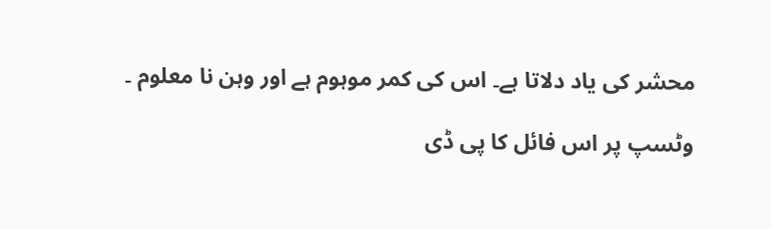محشر کی یاد دلاتا ہے۔ اس کی کمر موہوم ہے اور وہن نا معلوم ۔

وٹسپ پر اس فائل کا پی ڈی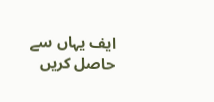ایف یہاں سے حاصل کریں